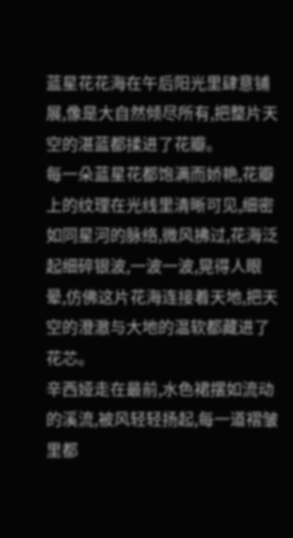蓝星花花海在午后阳光里肆意铺展,像是大自然倾尽所有,把整片天空的湛蓝都揉进了花瓣。
每一朵蓝星花都饱满而娇艳,花瓣上的纹理在光线里清晰可见,细密如同星河的脉络,微风拂过,花海泛起细碎银波,一波一波,晃得人眼晕,仿佛这片花海连接着天地,把天空的澄澈与大地的温软都藏进了花芯。
辛西娅走在最前,水色裙摆如流动的溪流,被风轻轻扬起,每一道褶皱里都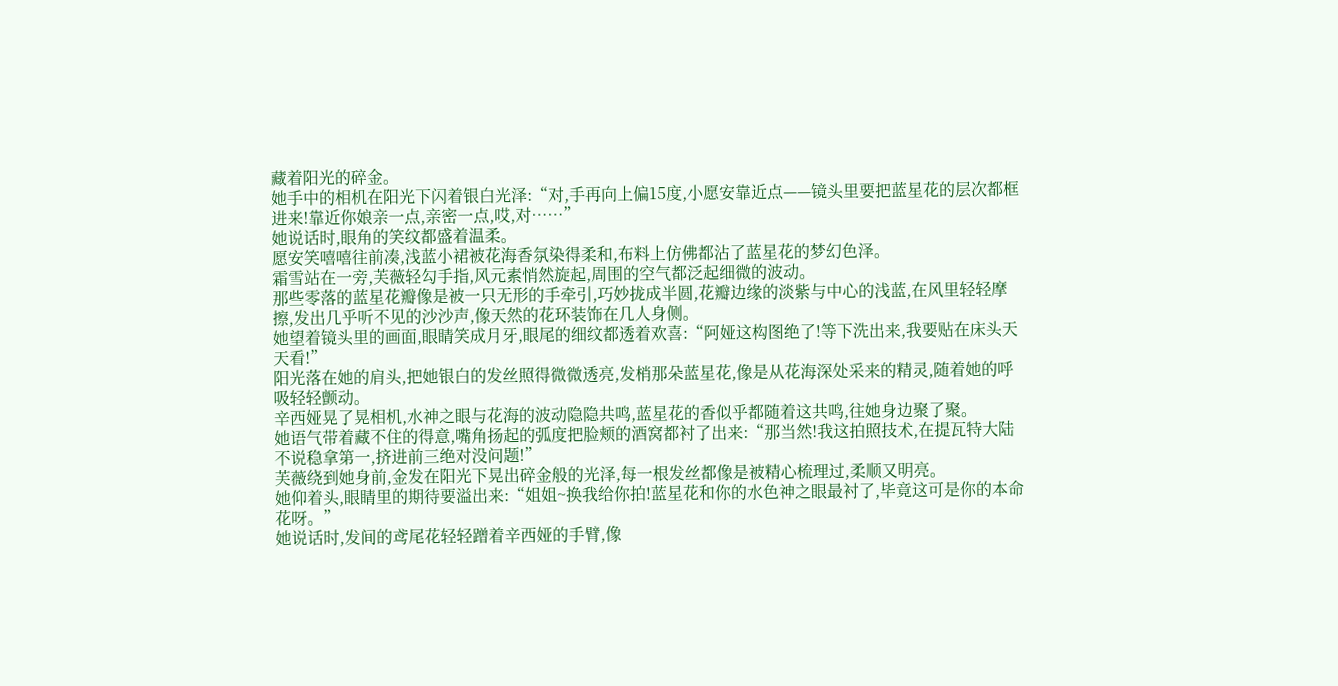藏着阳光的碎金。
她手中的相机在阳光下闪着银白光泽:“对,手再向上偏15度,小愿安靠近点——镜头里要把蓝星花的层次都框进来!靠近你娘亲一点,亲密一点,哎,对……”
她说话时,眼角的笑纹都盛着温柔。
愿安笑嘻嘻往前凑,浅蓝小裙被花海香氛染得柔和,布料上仿佛都沾了蓝星花的梦幻色泽。
霜雪站在一旁,芙薇轻勾手指,风元素悄然旋起,周围的空气都泛起细微的波动。
那些零落的蓝星花瓣像是被一只无形的手牵引,巧妙拢成半圆,花瓣边缘的淡紫与中心的浅蓝,在风里轻轻摩擦,发出几乎听不见的沙沙声,像天然的花环装饰在几人身侧。
她望着镜头里的画面,眼睛笑成月牙,眼尾的细纹都透着欢喜:“阿娅这构图绝了!等下洗出来,我要贴在床头天天看!”
阳光落在她的肩头,把她银白的发丝照得微微透亮,发梢那朵蓝星花,像是从花海深处采来的精灵,随着她的呼吸轻轻颤动。
辛西娅晃了晃相机,水神之眼与花海的波动隐隐共鸣,蓝星花的香似乎都随着这共鸣,往她身边聚了聚。
她语气带着藏不住的得意,嘴角扬起的弧度把脸颊的酒窝都衬了出来:“那当然!我这拍照技术,在提瓦特大陆不说稳拿第一,挤进前三绝对没问题!”
芙薇绕到她身前,金发在阳光下晃出碎金般的光泽,每一根发丝都像是被精心梳理过,柔顺又明亮。
她仰着头,眼睛里的期待要溢出来:“姐姐~换我给你拍!蓝星花和你的水色神之眼最衬了,毕竟这可是你的本命花呀。”
她说话时,发间的鸢尾花轻轻蹭着辛西娅的手臂,像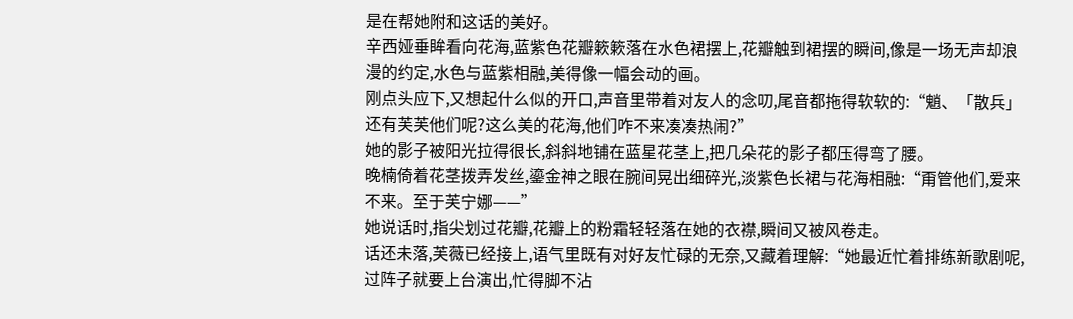是在帮她附和这话的美好。
辛西娅垂眸看向花海,蓝紫色花瓣簌簌落在水色裙摆上,花瓣触到裙摆的瞬间,像是一场无声却浪漫的约定,水色与蓝紫相融,美得像一幅会动的画。
刚点头应下,又想起什么似的开口,声音里带着对友人的念叨,尾音都拖得软软的:“魈、「散兵」还有芙芙他们呢?这么美的花海,他们咋不来凑凑热闹?”
她的影子被阳光拉得很长,斜斜地铺在蓝星花茎上,把几朵花的影子都压得弯了腰。
晚楠倚着花茎拨弄发丝,鎏金神之眼在腕间晃出细碎光,淡紫色长裙与花海相融:“甭管他们,爱来不来。至于芙宁娜——”
她说话时,指尖划过花瓣,花瓣上的粉霜轻轻落在她的衣襟,瞬间又被风卷走。
话还未落,芙薇已经接上,语气里既有对好友忙碌的无奈,又藏着理解:“她最近忙着排练新歌剧呢,过阵子就要上台演出,忙得脚不沾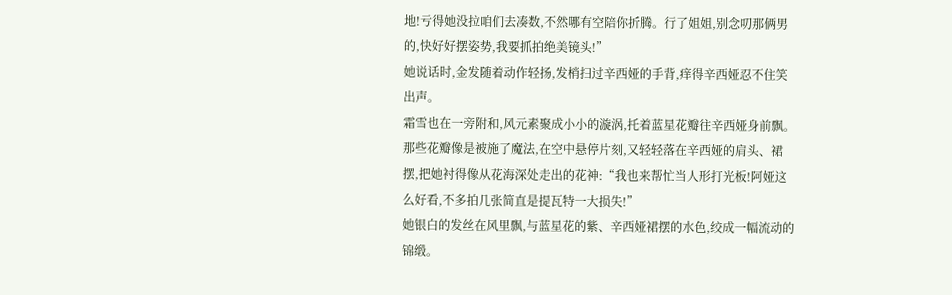地!亏得她没拉咱们去凑数,不然哪有空陪你折腾。行了姐姐,别念叨那俩男的,快好好摆姿势,我要抓拍绝美镜头!”
她说话时,金发随着动作轻扬,发梢扫过辛西娅的手背,痒得辛西娅忍不住笑出声。
霜雪也在一旁附和,风元素聚成小小的漩涡,托着蓝星花瓣往辛西娅身前飘。
那些花瓣像是被施了魔法,在空中悬停片刻,又轻轻落在辛西娅的肩头、裙摆,把她衬得像从花海深处走出的花神:“我也来帮忙当人形打光板!阿娅这么好看,不多拍几张简直是提瓦特一大损失!”
她银白的发丝在风里飘,与蓝星花的紫、辛西娅裙摆的水色,绞成一幅流动的锦缎。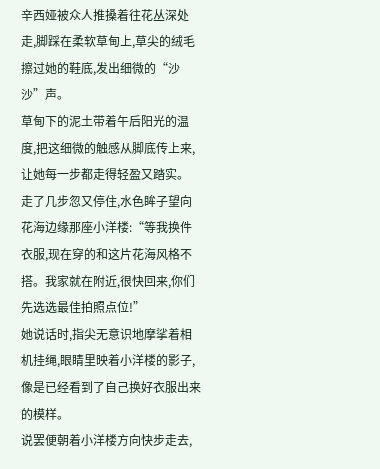辛西娅被众人推搡着往花丛深处走,脚踩在柔软草甸上,草尖的绒毛擦过她的鞋底,发出细微的“沙沙”声。
草甸下的泥土带着午后阳光的温度,把这细微的触感从脚底传上来,让她每一步都走得轻盈又踏实。
走了几步忽又停住,水色眸子望向花海边缘那座小洋楼:“等我换件衣服,现在穿的和这片花海风格不搭。我家就在附近,很快回来,你们先选选最佳拍照点位!”
她说话时,指尖无意识地摩挲着相机挂绳,眼睛里映着小洋楼的影子,像是已经看到了自己换好衣服出来的模样。
说罢便朝着小洋楼方向快步走去,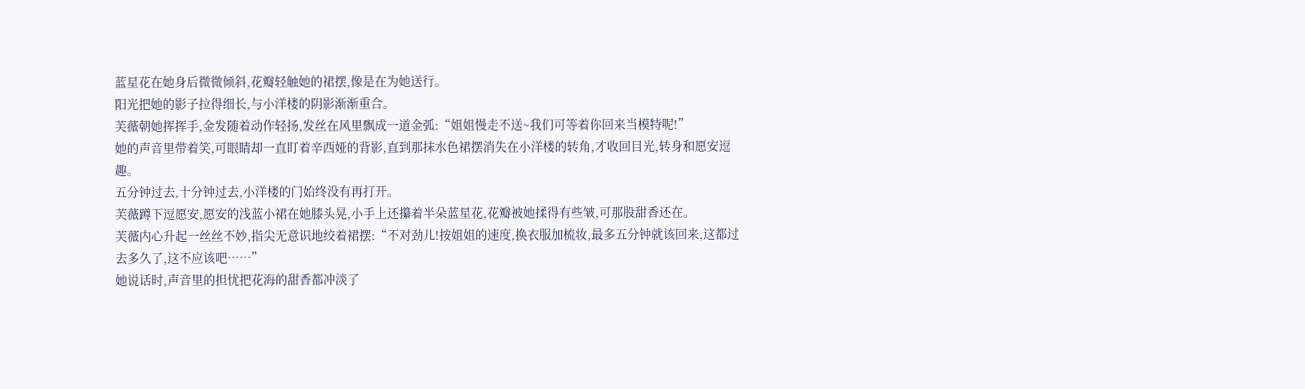蓝星花在她身后微微倾斜,花瓣轻触她的裙摆,像是在为她送行。
阳光把她的影子拉得细长,与小洋楼的阴影渐渐重合。
芙薇朝她挥挥手,金发随着动作轻扬,发丝在风里飘成一道金弧:“姐姐慢走不送~我们可等着你回来当模特呢!”
她的声音里带着笑,可眼睛却一直盯着辛西娅的背影,直到那抹水色裙摆消失在小洋楼的转角,才收回目光,转身和愿安逗趣。
五分钟过去,十分钟过去,小洋楼的门始终没有再打开。
芙薇蹲下逗愿安,愿安的浅蓝小裙在她膝头晃,小手上还攥着半朵蓝星花,花瓣被她揉得有些皱,可那股甜香还在。
芙薇内心升起一丝丝不妙,指尖无意识地绞着裙摆:“不对劲儿!按姐姐的速度,换衣服加梳妆,最多五分钟就该回来,这都过去多久了,这不应该吧……”
她说话时,声音里的担忧把花海的甜香都冲淡了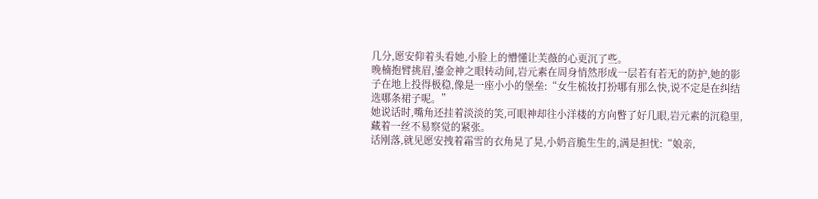几分,愿安仰着头看她,小脸上的懵懂让芙薇的心更沉了些。
晚楠抱臂挑眉,鎏金神之眼转动间,岩元素在周身悄然形成一层若有若无的防护,她的影子在地上投得极稳,像是一座小小的堡垒:“女生梳妆打扮哪有那么快,说不定是在纠结选哪条裙子呢。”
她说话时,嘴角还挂着淡淡的笑,可眼神却往小洋楼的方向瞥了好几眼,岩元素的沉稳里,藏着一丝不易察觉的紧张。
话刚落,就见愿安拽着霜雪的衣角晃了晃,小奶音脆生生的,满是担忧:“娘亲,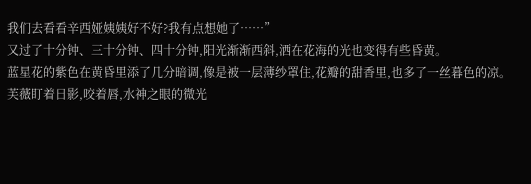我们去看看辛西娅姨姨好不好?我有点想她了……”
又过了十分钟、三十分钟、四十分钟,阳光渐渐西斜,洒在花海的光也变得有些昏黄。
蓝星花的紫色在黄昏里添了几分暗调,像是被一层薄纱罩住,花瓣的甜香里,也多了一丝暮色的凉。
芙薇盯着日影,咬着唇,水神之眼的微光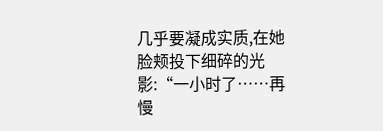几乎要凝成实质,在她脸颊投下细碎的光影:“一小时了……再慢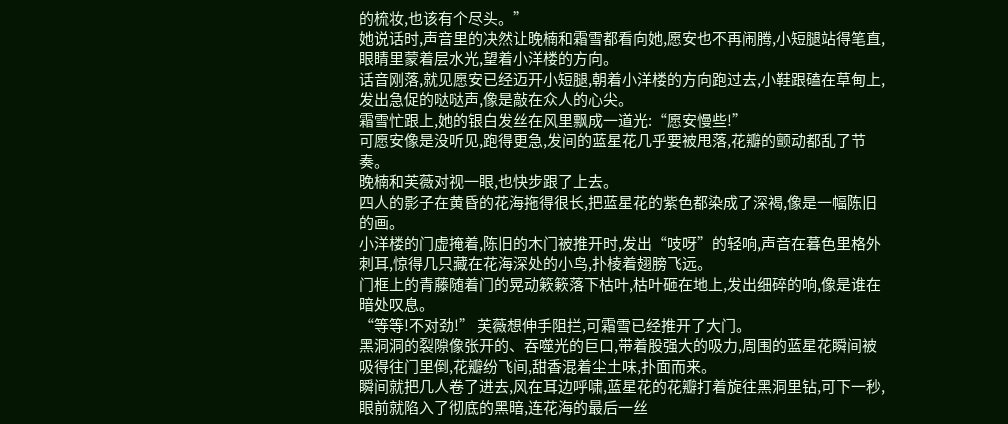的梳妆,也该有个尽头。”
她说话时,声音里的决然让晚楠和霜雪都看向她,愿安也不再闹腾,小短腿站得笔直,眼睛里蒙着层水光,望着小洋楼的方向。
话音刚落,就见愿安已经迈开小短腿,朝着小洋楼的方向跑过去,小鞋跟磕在草甸上,发出急促的哒哒声,像是敲在众人的心尖。
霜雪忙跟上,她的银白发丝在风里飘成一道光:“愿安慢些!”
可愿安像是没听见,跑得更急,发间的蓝星花几乎要被甩落,花瓣的颤动都乱了节奏。
晚楠和芙薇对视一眼,也快步跟了上去。
四人的影子在黄昏的花海拖得很长,把蓝星花的紫色都染成了深褐,像是一幅陈旧的画。
小洋楼的门虚掩着,陈旧的木门被推开时,发出“吱呀”的轻响,声音在暮色里格外刺耳,惊得几只藏在花海深处的小鸟,扑棱着翅膀飞远。
门框上的青藤随着门的晃动簌簌落下枯叶,枯叶砸在地上,发出细碎的响,像是谁在暗处叹息。
“等等!不对劲!” 芙薇想伸手阻拦,可霜雪已经推开了大门。
黑洞洞的裂隙像张开的、吞噬光的巨口,带着股强大的吸力,周围的蓝星花瞬间被吸得往门里倒,花瓣纷飞间,甜香混着尘土味,扑面而来。
瞬间就把几人卷了进去,风在耳边呼啸,蓝星花的花瓣打着旋往黑洞里钻,可下一秒,眼前就陷入了彻底的黑暗,连花海的最后一丝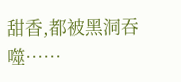甜香,都被黑洞吞噬……